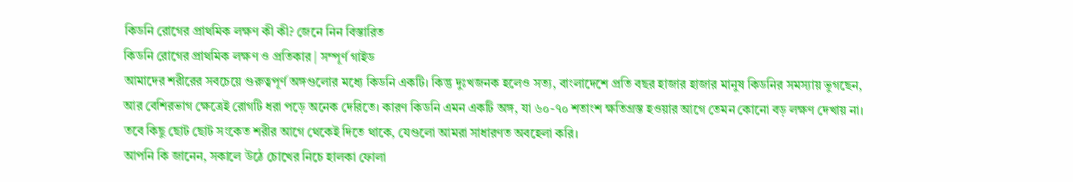কিডনি রোগের প্রাথমিক লক্ষণ কী কী? জেনে নিন বিস্তারিত
কিডনি রোগের প্রাথমিক লক্ষণ ও প্রতিকার | সম্পূর্ণ গাইড
আমাদের শরীরের সবচেয়ে গুরুত্বপূর্ণ অঙ্গগুলোর মধ্যে কিডনি একটি। কিন্তু দুঃখজনক হলেও সত্য, বাংলাদেশে প্রতি বছর হাজার হাজার মানুষ কিডনির সমস্যায় ভুগছেন, আর বেশিরভাগ ক্ষেত্রেই রোগটি ধরা পড়ে অনেক দেরিতে। কারণ কিডনি এমন একটি অঙ্গ, যা ৬০-৭০ শতাংশ ক্ষতিগ্রস্ত হওয়ার আগে তেমন কোনো বড় লক্ষণ দেখায় না। তবে কিছু ছোট ছোট সংকেত শরীর আগে থেকেই দিতে থাকে, যেগুলো আমরা সাধারণত অবহেলা করি।
আপনি কি জানেন, সকালে উঠে চোখের নিচে হালকা ফোলা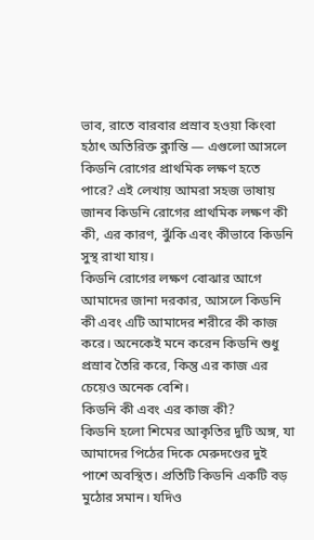ভাব, রাতে বারবার প্রস্রাব হওয়া কিংবা হঠাৎ অতিরিক্ত ক্লান্তি — এগুলো আসলে কিডনি রোগের প্রাথমিক লক্ষণ হতে পারে? এই লেখায় আমরা সহজ ভাষায় জানব কিডনি রোগের প্রাথমিক লক্ষণ কী কী, এর কারণ, ঝুঁকি এবং কীভাবে কিডনি সুস্থ রাখা যায়।
কিডনি রোগের লক্ষণ বোঝার আগে আমাদের জানা দরকার, আসলে কিডনি কী এবং এটি আমাদের শরীরে কী কাজ করে। অনেকেই মনে করেন কিডনি শুধু প্রস্রাব তৈরি করে, কিন্তু এর কাজ এর চেয়েও অনেক বেশি।
কিডনি কী এবং এর কাজ কী?
কিডনি হলো শিমের আকৃতির দুটি অঙ্গ, যা আমাদের পিঠের দিকে মেরুদণ্ডের দুই পাশে অবস্থিত। প্রতিটি কিডনি একটি বড় মুঠোর সমান। যদিও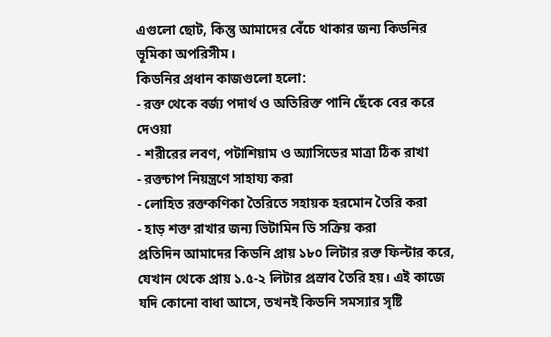এগুলো ছোট, কিন্তু আমাদের বেঁচে থাকার জন্য কিডনির ভূমিকা অপরিসীম।
কিডনির প্রধান কাজগুলো হলো:
- রক্ত থেকে বর্জ্য পদার্থ ও অতিরিক্ত পানি ছেঁকে বের করে দেওয়া
- শরীরের লবণ, পটাশিয়াম ও অ্যাসিডের মাত্রা ঠিক রাখা
- রক্তচাপ নিয়ন্ত্রণে সাহায্য করা
- লোহিত রক্তকণিকা তৈরিতে সহায়ক হরমোন তৈরি করা
- হাড় শক্ত রাখার জন্য ভিটামিন ডি সক্রিয় করা
প্রতিদিন আমাদের কিডনি প্রায় ১৮০ লিটার রক্ত ফিল্টার করে, যেখান থেকে প্রায় ১.৫-২ লিটার প্রস্রাব তৈরি হয়। এই কাজে যদি কোনো বাধা আসে, তখনই কিডনি সমস্যার সৃষ্টি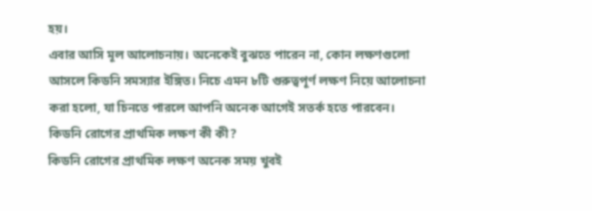হয়।
এবার আসি মূল আলোচনায়। অনেকেই বুঝতে পারেন না, কোন লক্ষণগুলো আসলে কিডনি সমস্যার ইঙ্গিত। নিচে এমন ৮টি গুরুত্বপূর্ণ লক্ষণ নিয়ে আলোচনা করা হলো, যা চিনতে পারলে আপনি অনেক আগেই সতর্ক হতে পারবেন।
কিডনি রোগের প্রাথমিক লক্ষণ কী কী?
কিডনি রোগের প্রাথমিক লক্ষণ অনেক সময় খুবই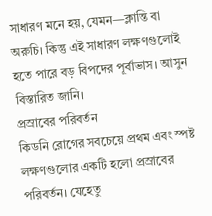সাধারণ মনে হয়, যেমন—ক্লান্তি বা অরুচি। কিন্তু এই সাধারণ লক্ষণগুলোই হতে পারে বড় বিপদের পূর্বাভাস। আসুন বিস্তারিত জানি।
প্রস্রাবের পরিবর্তন
কিডনি রোগের সবচেয়ে প্রথম এবং স্পষ্ট লক্ষণগুলোর একটি হলো প্রস্রাবের পরিবর্তন। যেহেতু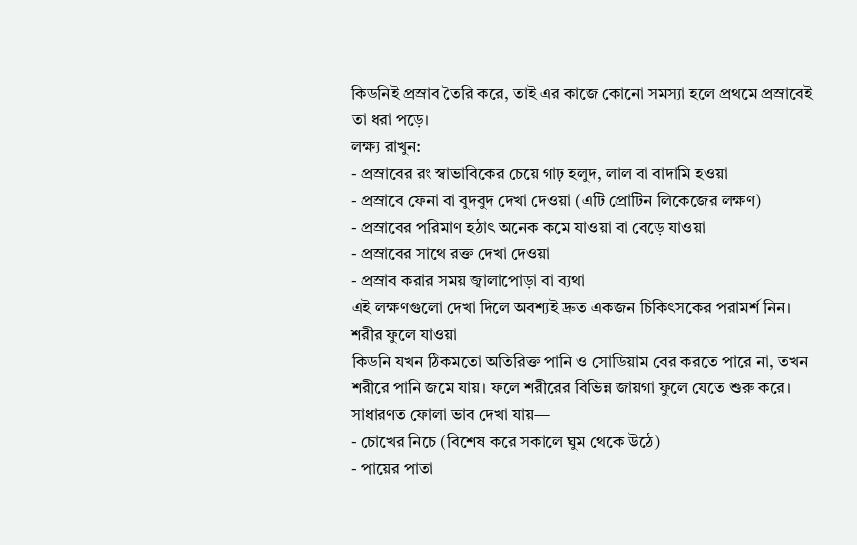কিডনিই প্রস্রাব তৈরি করে, তাই এর কাজে কোনো সমস্যা হলে প্রথমে প্রস্রাবেই তা ধরা পড়ে।
লক্ষ্য রাখুন:
- প্রস্রাবের রং স্বাভাবিকের চেয়ে গাঢ় হলুদ, লাল বা বাদামি হওয়া
- প্রস্রাবে ফেনা বা বুদবুদ দেখা দেওয়া (এটি প্রোটিন লিকেজের লক্ষণ)
- প্রস্রাবের পরিমাণ হঠাৎ অনেক কমে যাওয়া বা বেড়ে যাওয়া
- প্রস্রাবের সাথে রক্ত দেখা দেওয়া
- প্রস্রাব করার সময় জ্বালাপোড়া বা ব্যথা
এই লক্ষণগুলো দেখা দিলে অবশ্যই দ্রুত একজন চিকিৎসকের পরামর্শ নিন।
শরীর ফুলে যাওয়া
কিডনি যখন ঠিকমতো অতিরিক্ত পানি ও সোডিয়াম বের করতে পারে না, তখন শরীরে পানি জমে যায়। ফলে শরীরের বিভিন্ন জায়গা ফুলে যেতে শুরু করে।
সাধারণত ফোলা ভাব দেখা যায়—
- চোখের নিচে (বিশেষ করে সকালে ঘুম থেকে উঠে)
- পায়ের পাতা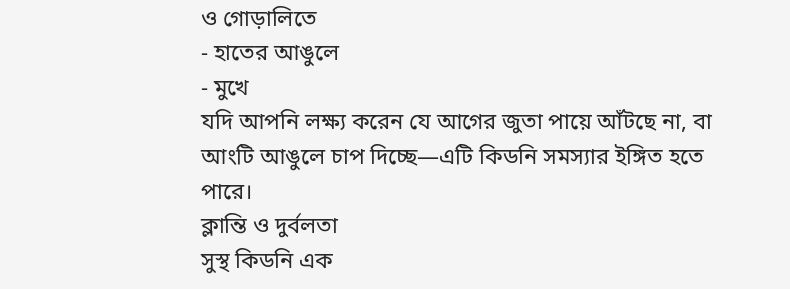ও গোড়ালিতে
- হাতের আঙুলে
- মুখে
যদি আপনি লক্ষ্য করেন যে আগের জুতা পায়ে আঁটছে না, বা আংটি আঙুলে চাপ দিচ্ছে—এটি কিডনি সমস্যার ইঙ্গিত হতে পারে।
ক্লান্তি ও দুর্বলতা
সুস্থ কিডনি এক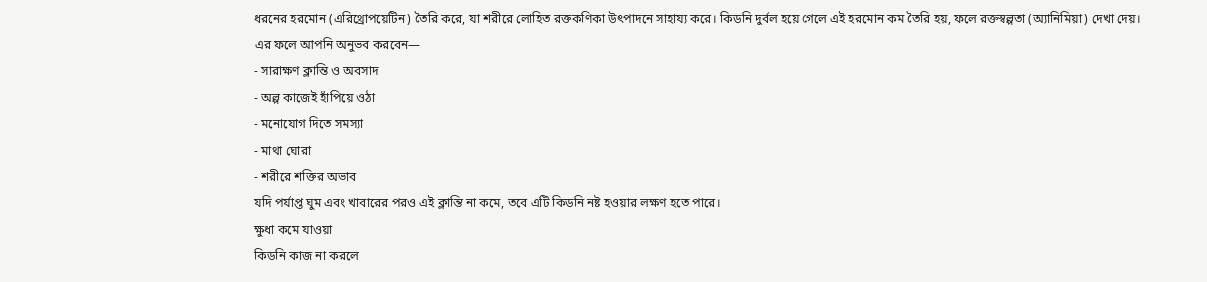ধরনের হরমোন (এরিথ্রোপয়েটিন) তৈরি করে, যা শরীরে লোহিত রক্তকণিকা উৎপাদনে সাহায্য করে। কিডনি দুর্বল হয়ে গেলে এই হরমোন কম তৈরি হয়, ফলে রক্তস্বল্পতা (অ্যানিমিয়া) দেখা দেয়।
এর ফলে আপনি অনুভব করবেন—
- সারাক্ষণ ক্লান্তি ও অবসাদ
- অল্প কাজেই হাঁপিয়ে ওঠা
- মনোযোগ দিতে সমস্যা
- মাথা ঘোরা
- শরীরে শক্তির অভাব
যদি পর্যাপ্ত ঘুম এবং খাবারের পরও এই ক্লান্তি না কমে, তবে এটি কিডনি নষ্ট হওয়ার লক্ষণ হতে পারে।
ক্ষুধা কমে যাওয়া
কিডনি কাজ না করলে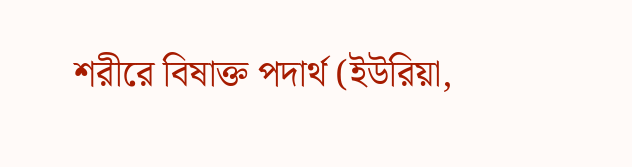শরীরে বিষাক্ত পদার্থ (ইউরিয়া,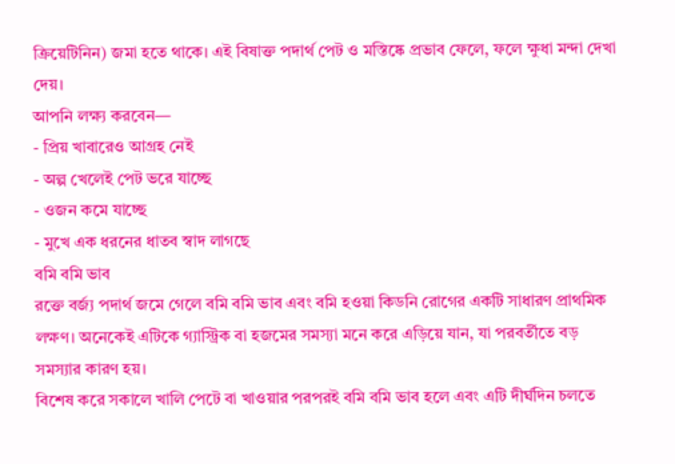ক্রিয়েটিনিন) জমা হতে থাকে। এই বিষাক্ত পদার্থ পেট ও মস্তিষ্কে প্রভাব ফেলে, ফলে ক্ষুধা মন্দা দেখা দেয়।
আপনি লক্ষ্য করবেন—
- প্রিয় খাবারেও আগ্রহ নেই
- অল্প খেলেই পেট ভরে যাচ্ছে
- ওজন কমে যাচ্ছে
- মুখে এক ধরনের ধাতব স্বাদ লাগছে
বমি বমি ভাব
রক্তে বর্জ্য পদার্থ জমে গেলে বমি বমি ভাব এবং বমি হওয়া কিডনি রোগের একটি সাধারণ প্রাথমিক লক্ষণ। অনেকেই এটিকে গ্যাস্ট্রিক বা হজমের সমস্যা মনে করে এড়িয়ে যান, যা পরবর্তীতে বড় সমস্যার কারণ হয়।
বিশেষ করে সকালে খালি পেটে বা খাওয়ার পরপরই বমি বমি ভাব হলে এবং এটি দীর্ঘদিন চলতে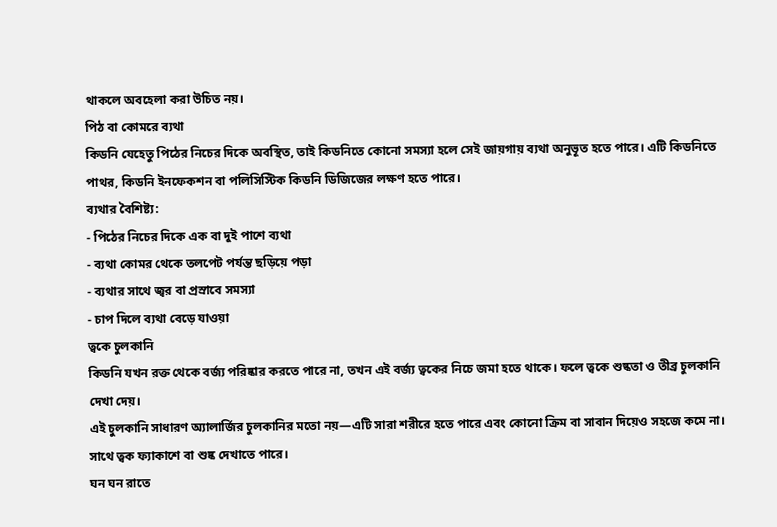থাকলে অবহেলা করা উচিত নয়।
পিঠ বা কোমরে ব্যথা
কিডনি যেহেতু পিঠের নিচের দিকে অবস্থিত, তাই কিডনিতে কোনো সমস্যা হলে সেই জায়গায় ব্যথা অনুভূত হতে পারে। এটি কিডনিতে পাথর, কিডনি ইনফেকশন বা পলিসিস্টিক কিডনি ডিজিজের লক্ষণ হতে পারে।
ব্যথার বৈশিষ্ট্য:
- পিঠের নিচের দিকে এক বা দুই পাশে ব্যথা
- ব্যথা কোমর থেকে তলপেট পর্যন্ত ছড়িয়ে পড়া
- ব্যথার সাথে জ্বর বা প্রস্রাবে সমস্যা
- চাপ দিলে ব্যথা বেড়ে যাওয়া
ত্বকে চুলকানি
কিডনি যখন রক্ত থেকে বর্জ্য পরিষ্কার করতে পারে না, তখন এই বর্জ্য ত্বকের নিচে জমা হতে থাকে। ফলে ত্বকে শুষ্কতা ও তীব্র চুলকানি দেখা দেয়।
এই চুলকানি সাধারণ অ্যালার্জির চুলকানির মতো নয়—এটি সারা শরীরে হতে পারে এবং কোনো ক্রিম বা সাবান দিয়েও সহজে কমে না। সাথে ত্বক ফ্যাকাশে বা শুষ্ক দেখাতে পারে।
ঘন ঘন রাতে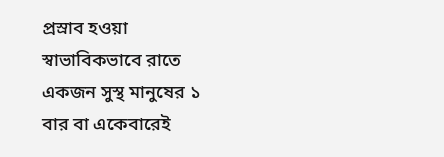প্রস্রাব হওয়া
স্বাভাবিকভাবে রাতে একজন সুস্থ মানুষের ১ বার বা একেবারেই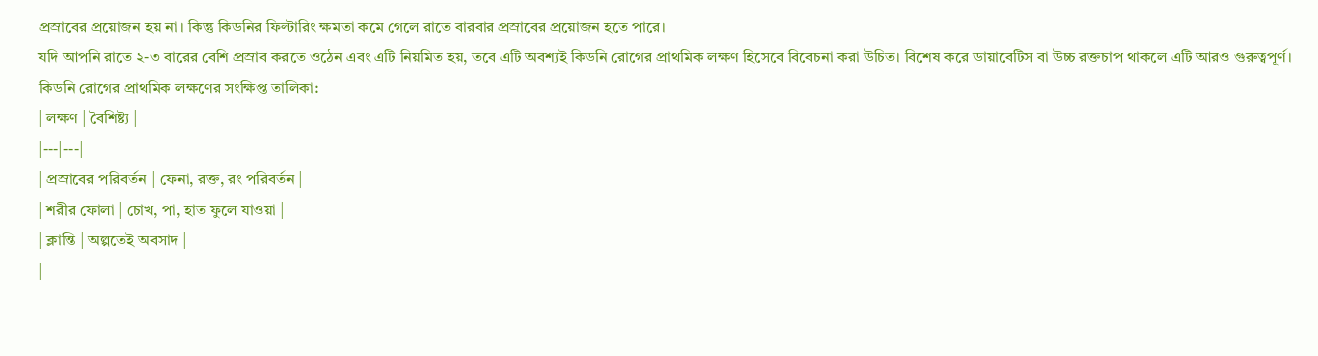প্রস্রাবের প্রয়োজন হয় না। কিন্তু কিডনির ফিল্টারিং ক্ষমতা কমে গেলে রাতে বারবার প্রস্রাবের প্রয়োজন হতে পারে।
যদি আপনি রাতে ২-৩ বারের বেশি প্রস্রাব করতে ওঠেন এবং এটি নিয়মিত হয়, তবে এটি অবশ্যই কিডনি রোগের প্রাথমিক লক্ষণ হিসেবে বিবেচনা করা উচিত। বিশেষ করে ডায়াবেটিস বা উচ্চ রক্তচাপ থাকলে এটি আরও গুরুত্বপূর্ণ।
কিডনি রোগের প্রাথমিক লক্ষণের সংক্ষিপ্ত তালিকা:
| লক্ষণ | বৈশিষ্ট্য |
|---|---|
| প্রস্রাবের পরিবর্তন | ফেনা, রক্ত, রং পরিবর্তন |
| শরীর ফোলা | চোখ, পা, হাত ফুলে যাওয়া |
| ক্লান্তি | অল্পতেই অবসাদ |
|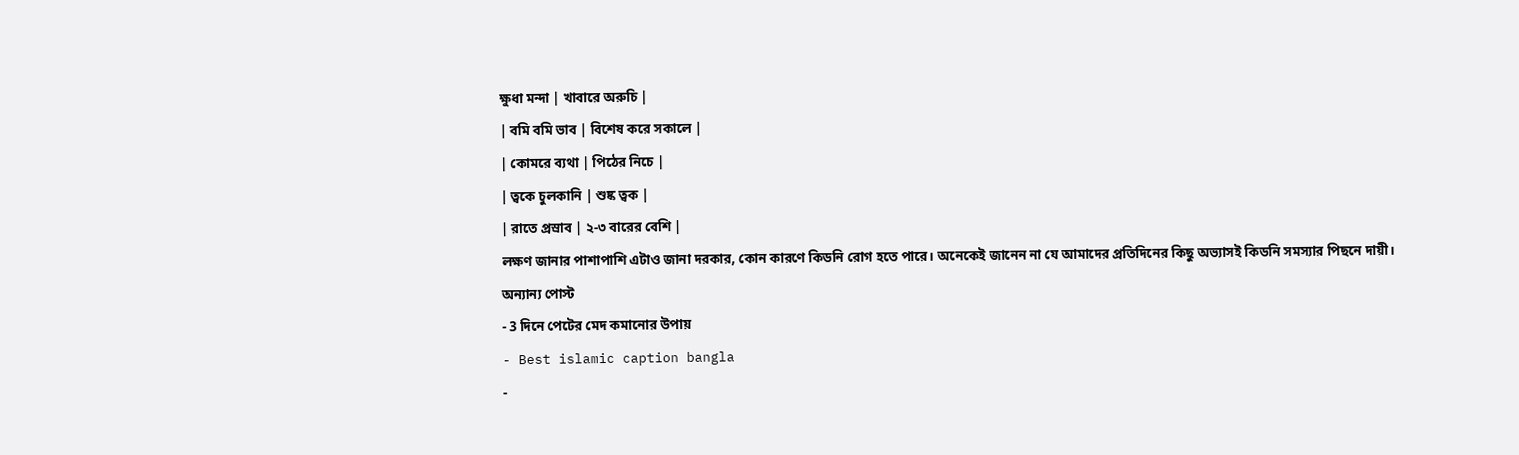ক্ষুধা মন্দা | খাবারে অরুচি |
| বমি বমি ভাব | বিশেষ করে সকালে |
| কোমরে ব্যথা | পিঠের নিচে |
| ত্বকে চুলকানি | শুষ্ক ত্বক |
| রাতে প্রস্রাব | ২-৩ বারের বেশি |
লক্ষণ জানার পাশাপাশি এটাও জানা দরকার, কোন কারণে কিডনি রোগ হতে পারে। অনেকেই জানেন না যে আমাদের প্রতিদিনের কিছু অভ্যাসই কিডনি সমস্যার পিছনে দায়ী।
অন্যান্য পোস্ট
- 3 দিনে পেটের মেদ কমানোর উপায়
- Best islamic caption bangla
-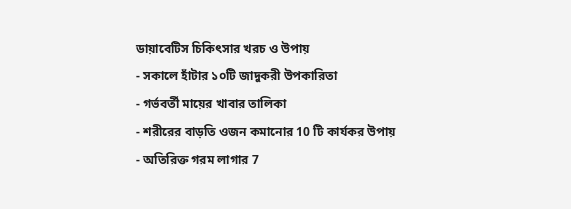ডায়াবেটিস চিকিৎসার খরচ ও উপায়
- সকালে হাঁটার ১০টি জাদুকরী উপকারিতা
- গর্ভবর্তী মায়ের খাবার তালিকা
- শরীরের বাড়তি ওজন কমানোর 10 টি কার্যকর উপায়
- অতিরিক্ত গরম লাগার 7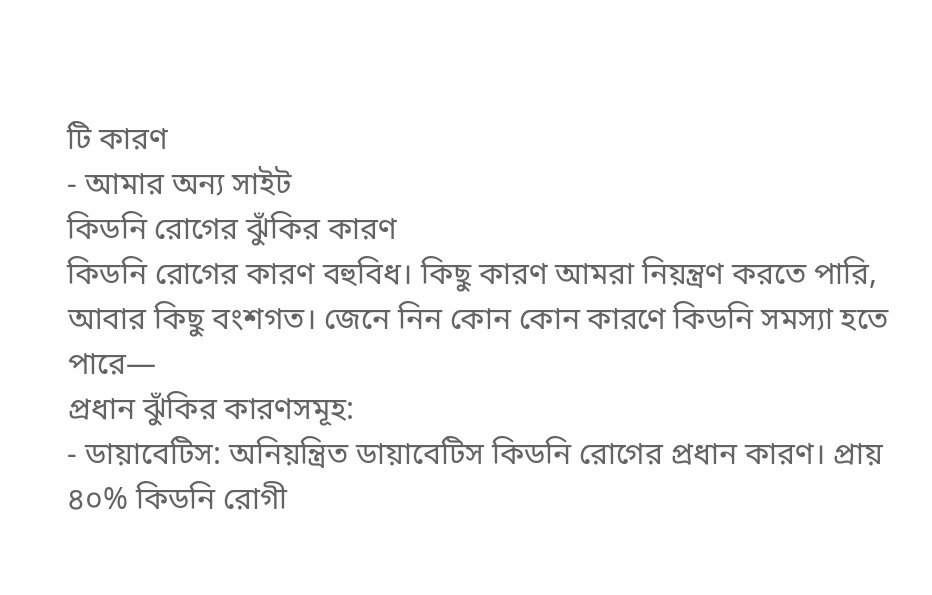টি কারণ
- আমার অন্য সাইট
কিডনি রোগের ঝুঁকির কারণ
কিডনি রোগের কারণ বহুবিধ। কিছু কারণ আমরা নিয়ন্ত্রণ করতে পারি, আবার কিছু বংশগত। জেনে নিন কোন কোন কারণে কিডনি সমস্যা হতে পারে—
প্রধান ঝুঁকির কারণসমূহ:
- ডায়াবেটিস: অনিয়ন্ত্রিত ডায়াবেটিস কিডনি রোগের প্রধান কারণ। প্রায় ৪০% কিডনি রোগী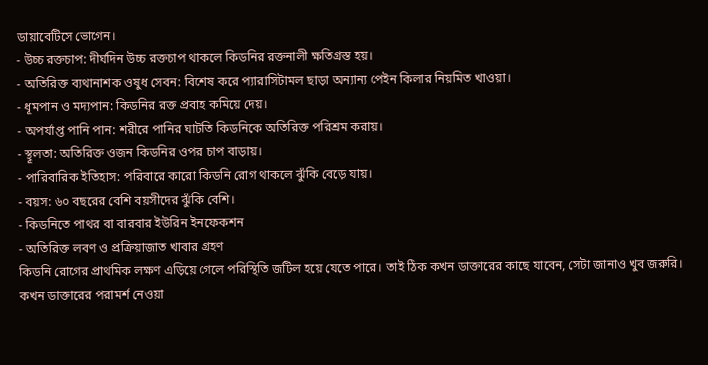ডায়াবেটিসে ভোগেন।
- উচ্চ রক্তচাপ: দীর্ঘদিন উচ্চ রক্তচাপ থাকলে কিডনির রক্তনালী ক্ষতিগ্রস্ত হয়।
- অতিরিক্ত ব্যথানাশক ওষুধ সেবন: বিশেষ করে প্যারাসিটামল ছাড়া অন্যান্য পেইন কিলার নিয়মিত খাওয়া।
- ধূমপান ও মদ্যপান: কিডনির রক্ত প্রবাহ কমিয়ে দেয়।
- অপর্যাপ্ত পানি পান: শরীরে পানির ঘাটতি কিডনিকে অতিরিক্ত পরিশ্রম করায়।
- স্থূলতা: অতিরিক্ত ওজন কিডনির ওপর চাপ বাড়ায়।
- পারিবারিক ইতিহাস: পরিবারে কারো কিডনি রোগ থাকলে ঝুঁকি বেড়ে যায়।
- বয়স: ৬০ বছরের বেশি বয়সীদের ঝুঁকি বেশি।
- কিডনিতে পাথর বা বারবার ইউরিন ইনফেকশন
- অতিরিক্ত লবণ ও প্রক্রিয়াজাত খাবার গ্রহণ
কিডনি রোগের প্রাথমিক লক্ষণ এড়িয়ে গেলে পরিস্থিতি জটিল হয়ে যেতে পারে। তাই ঠিক কখন ডাক্তারের কাছে যাবেন, সেটা জানাও খুব জরুরি।
কখন ডাক্তারের পরামর্শ নেওয়া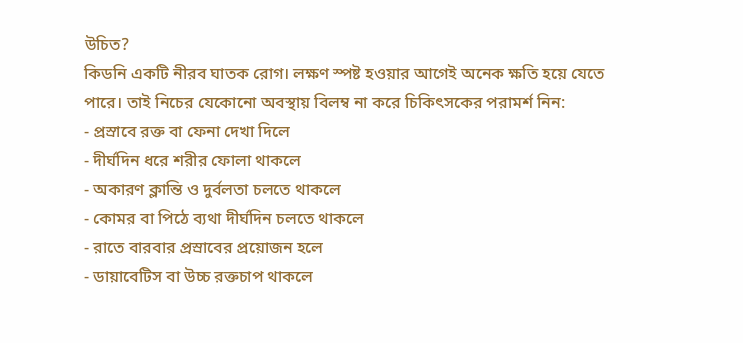উচিত?
কিডনি একটি নীরব ঘাতক রোগ। লক্ষণ স্পষ্ট হওয়ার আগেই অনেক ক্ষতি হয়ে যেতে পারে। তাই নিচের যেকোনো অবস্থায় বিলম্ব না করে চিকিৎসকের পরামর্শ নিন:
- প্রস্রাবে রক্ত বা ফেনা দেখা দিলে
- দীর্ঘদিন ধরে শরীর ফোলা থাকলে
- অকারণ ক্লান্তি ও দুর্বলতা চলতে থাকলে
- কোমর বা পিঠে ব্যথা দীর্ঘদিন চলতে থাকলে
- রাতে বারবার প্রস্রাবের প্রয়োজন হলে
- ডায়াবেটিস বা উচ্চ রক্তচাপ থাকলে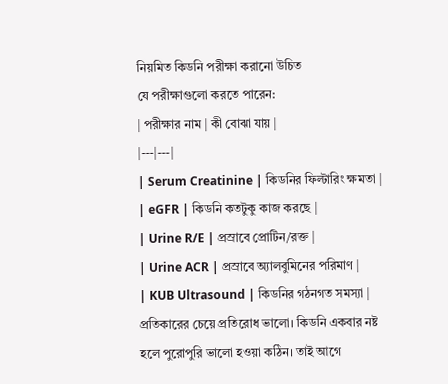নিয়মিত কিডনি পরীক্ষা করানো উচিত
যে পরীক্ষাগুলো করতে পারেন:
| পরীক্ষার নাম | কী বোঝা যায় |
|---|---|
| Serum Creatinine | কিডনির ফিল্টারিং ক্ষমতা |
| eGFR | কিডনি কতটুকু কাজ করছে |
| Urine R/E | প্রস্রাবে প্রোটিন/রক্ত |
| Urine ACR | প্রস্রাবে অ্যালবুমিনের পরিমাণ |
| KUB Ultrasound | কিডনির গঠনগত সমস্যা |
প্রতিকারের চেয়ে প্রতিরোধ ভালো। কিডনি একবার নষ্ট হলে পুরোপুরি ভালো হওয়া কঠিন। তাই আগে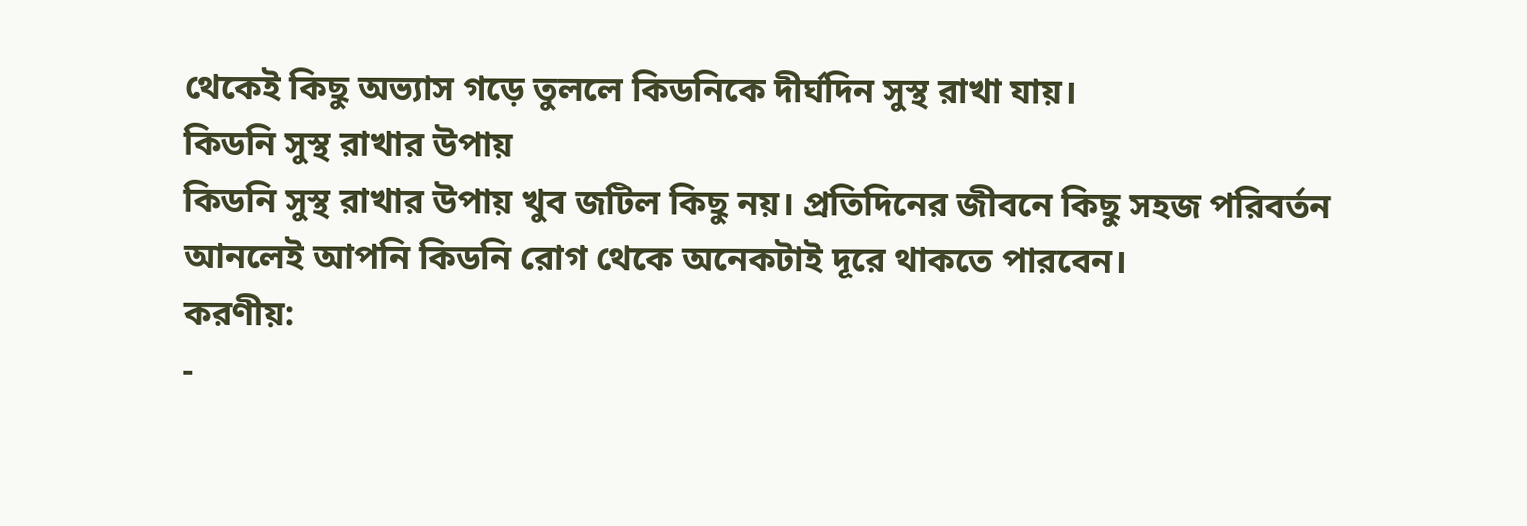থেকেই কিছু অভ্যাস গড়ে তুললে কিডনিকে দীর্ঘদিন সুস্থ রাখা যায়।
কিডনি সুস্থ রাখার উপায়
কিডনি সুস্থ রাখার উপায় খুব জটিল কিছু নয়। প্রতিদিনের জীবনে কিছু সহজ পরিবর্তন আনলেই আপনি কিডনি রোগ থেকে অনেকটাই দূরে থাকতে পারবেন।
করণীয়:
-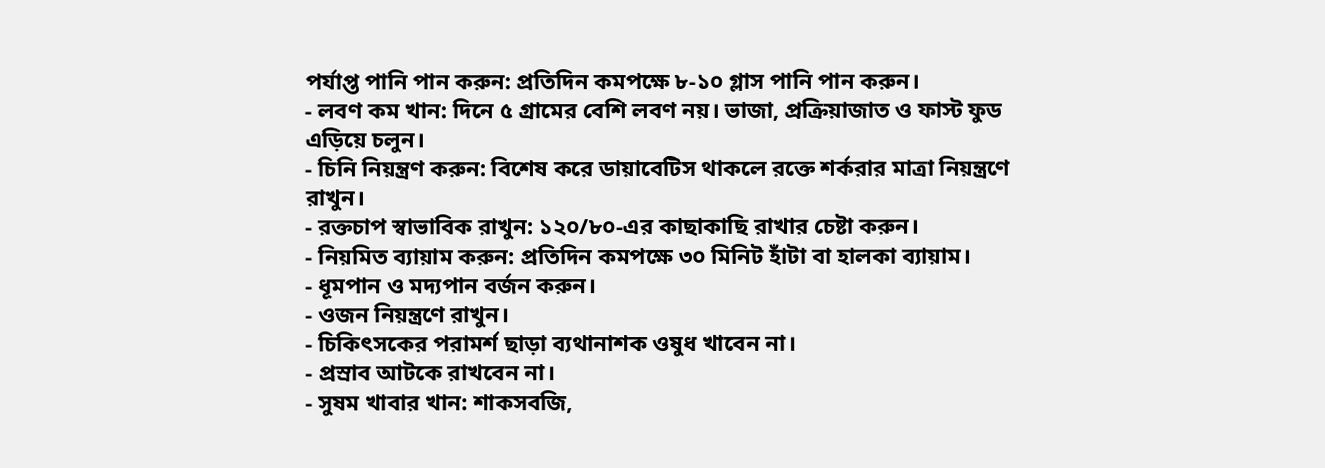পর্যাপ্ত পানি পান করুন: প্রতিদিন কমপক্ষে ৮-১০ গ্লাস পানি পান করুন।
- লবণ কম খান: দিনে ৫ গ্রামের বেশি লবণ নয়। ভাজা, প্রক্রিয়াজাত ও ফাস্ট ফুড এড়িয়ে চলুন।
- চিনি নিয়ন্ত্রণ করুন: বিশেষ করে ডায়াবেটিস থাকলে রক্তে শর্করার মাত্রা নিয়ন্ত্রণে রাখুন।
- রক্তচাপ স্বাভাবিক রাখুন: ১২০/৮০-এর কাছাকাছি রাখার চেষ্টা করুন।
- নিয়মিত ব্যায়াম করুন: প্রতিদিন কমপক্ষে ৩০ মিনিট হাঁটা বা হালকা ব্যায়াম।
- ধূমপান ও মদ্যপান বর্জন করুন।
- ওজন নিয়ন্ত্রণে রাখুন।
- চিকিৎসকের পরামর্শ ছাড়া ব্যথানাশক ওষুধ খাবেন না।
- প্রস্রাব আটকে রাখবেন না।
- সুষম খাবার খান: শাকসবজি,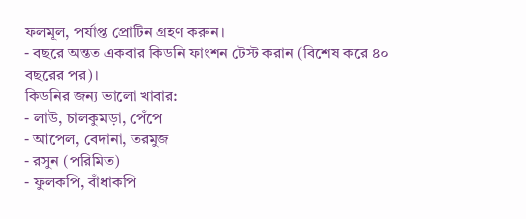ফলমূল, পর্যাপ্ত প্রোটিন গ্রহণ করুন।
- বছরে অন্তত একবার কিডনি ফাংশন টেস্ট করান (বিশেষ করে ৪০ বছরের পর)।
কিডনির জন্য ভালো খাবার:
- লাউ, চালকুমড়া, পেঁপে
- আপেল, বেদানা, তরমুজ
- রসুন (পরিমিত)
- ফুলকপি, বাঁধাকপি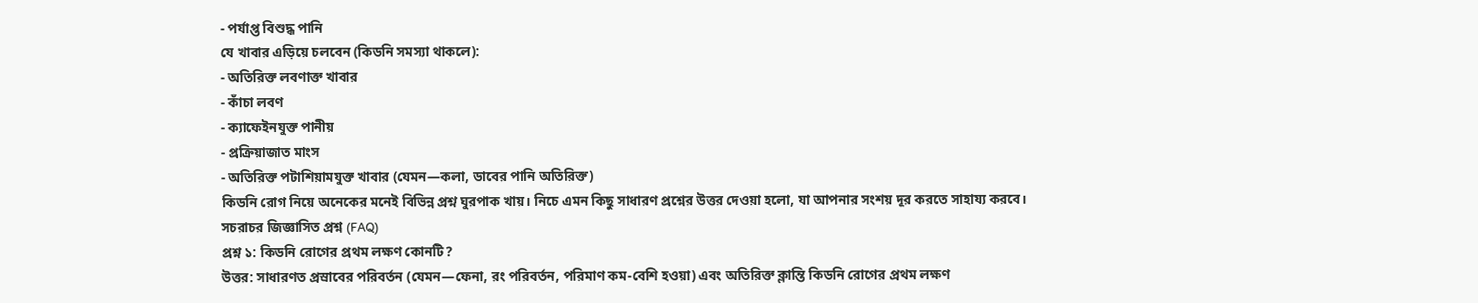- পর্যাপ্ত বিশুদ্ধ পানি
যে খাবার এড়িয়ে চলবেন (কিডনি সমস্যা থাকলে):
- অতিরিক্ত লবণাক্ত খাবার
- কাঁচা লবণ
- ক্যাফেইনযুক্ত পানীয়
- প্রক্রিয়াজাত মাংস
- অতিরিক্ত পটাশিয়ামযুক্ত খাবার (যেমন—কলা, ডাবের পানি অতিরিক্ত)
কিডনি রোগ নিয়ে অনেকের মনেই বিভিন্ন প্রশ্ন ঘুরপাক খায়। নিচে এমন কিছু সাধারণ প্রশ্নের উত্তর দেওয়া হলো, যা আপনার সংশয় দূর করতে সাহায্য করবে।
সচরাচর জিজ্ঞাসিত প্রশ্ন (FAQ)
প্রশ্ন ১: কিডনি রোগের প্রথম লক্ষণ কোনটি?
উত্তর: সাধারণত প্রস্রাবের পরিবর্তন (যেমন—ফেনা, রং পরিবর্তন, পরিমাণ কম-বেশি হওয়া) এবং অতিরিক্ত ক্লান্তি কিডনি রোগের প্রথম লক্ষণ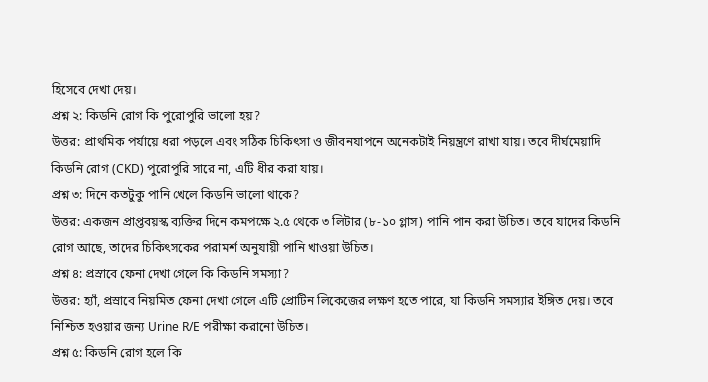হিসেবে দেখা দেয়।
প্রশ্ন ২: কিডনি রোগ কি পুরোপুরি ভালো হয়?
উত্তর: প্রাথমিক পর্যায়ে ধরা পড়লে এবং সঠিক চিকিৎসা ও জীবনযাপনে অনেকটাই নিয়ন্ত্রণে রাখা যায়। তবে দীর্ঘমেয়াদি কিডনি রোগ (CKD) পুরোপুরি সারে না, এটি ধীর করা যায়।
প্রশ্ন ৩: দিনে কতটুকু পানি খেলে কিডনি ভালো থাকে?
উত্তর: একজন প্রাপ্তবয়স্ক ব্যক্তির দিনে কমপক্ষে ২.৫ থেকে ৩ লিটার (৮-১০ গ্লাস) পানি পান করা উচিত। তবে যাদের কিডনি রোগ আছে, তাদের চিকিৎসকের পরামর্শ অনুযায়ী পানি খাওয়া উচিত।
প্রশ্ন ৪: প্রস্রাবে ফেনা দেখা গেলে কি কিডনি সমস্যা?
উত্তর: হ্যাঁ, প্রস্রাবে নিয়মিত ফেনা দেখা গেলে এটি প্রোটিন লিকেজের লক্ষণ হতে পারে, যা কিডনি সমস্যার ইঙ্গিত দেয়। তবে নিশ্চিত হওয়ার জন্য Urine R/E পরীক্ষা করানো উচিত।
প্রশ্ন ৫: কিডনি রোগ হলে কি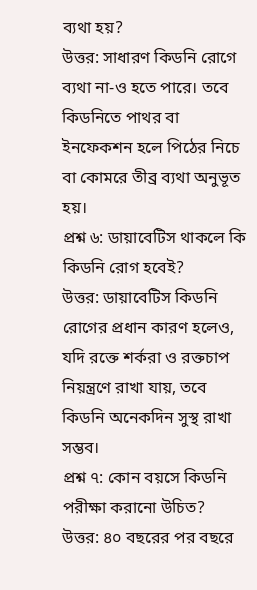ব্যথা হয়?
উত্তর: সাধারণ কিডনি রোগে ব্যথা না-ও হতে পারে। তবে কিডনিতে পাথর বা ইনফেকশন হলে পিঠের নিচে বা কোমরে তীব্র ব্যথা অনুভূত হয়।
প্রশ্ন ৬: ডায়াবেটিস থাকলে কি কিডনি রোগ হবেই?
উত্তর: ডায়াবেটিস কিডনি রোগের প্রধান কারণ হলেও, যদি রক্তে শর্করা ও রক্তচাপ নিয়ন্ত্রণে রাখা যায়, তবে কিডনি অনেকদিন সুস্থ রাখা সম্ভব।
প্রশ্ন ৭: কোন বয়সে কিডনি পরীক্ষা করানো উচিত?
উত্তর: ৪০ বছরের পর বছরে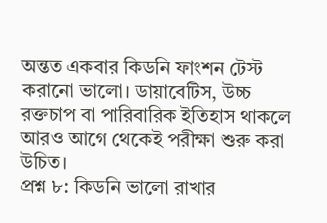অন্তত একবার কিডনি ফাংশন টেস্ট করানো ভালো। ডায়াবেটিস, উচ্চ রক্তচাপ বা পারিবারিক ইতিহাস থাকলে আরও আগে থেকেই পরীক্ষা শুরু করা উচিত।
প্রশ্ন ৮: কিডনি ভালো রাখার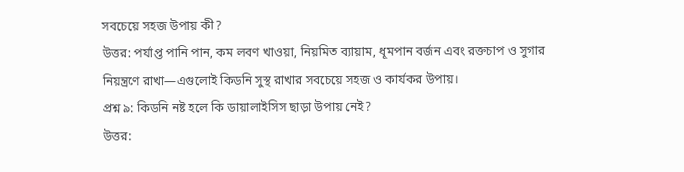সবচেয়ে সহজ উপায় কী?
উত্তর: পর্যাপ্ত পানি পান, কম লবণ খাওয়া, নিয়মিত ব্যায়াম, ধূমপান বর্জন এবং রক্তচাপ ও সুগার নিয়ন্ত্রণে রাখা—এগুলোই কিডনি সুস্থ রাখার সবচেয়ে সহজ ও কার্যকর উপায়।
প্রশ্ন ৯: কিডনি নষ্ট হলে কি ডায়ালাইসিস ছাড়া উপায় নেই?
উত্তর: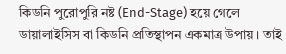কিডনি পুরোপুরি নষ্ট (End-Stage) হয়ে গেলে ডায়ালাইসিস বা কিডনি প্রতিস্থাপন একমাত্র উপায়। তাই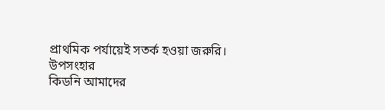প্রাথমিক পর্যায়েই সতর্ক হওয়া জরুরি।
উপসংহার
কিডনি আমাদের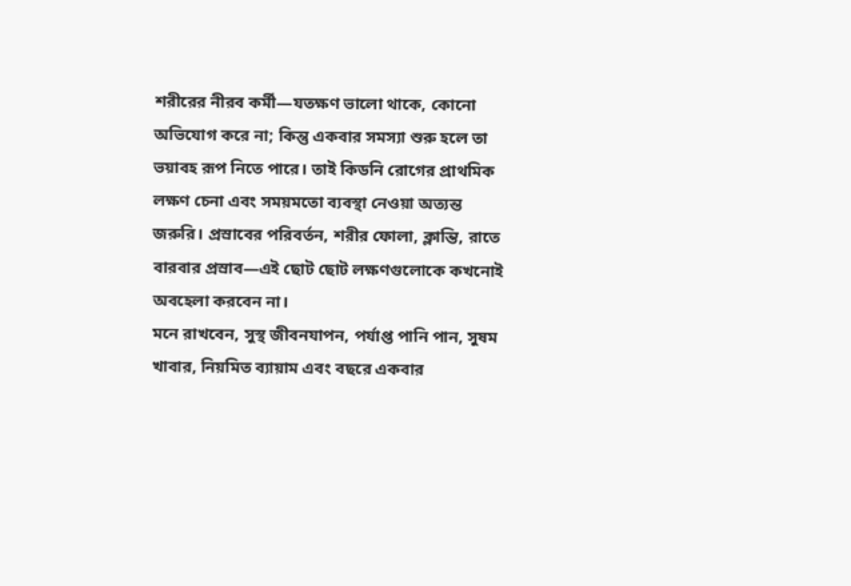শরীরের নীরব কর্মী—যতক্ষণ ভালো থাকে, কোনো অভিযোগ করে না; কিন্তু একবার সমস্যা শুরু হলে তা ভয়াবহ রূপ নিতে পারে। তাই কিডনি রোগের প্রাথমিক লক্ষণ চেনা এবং সময়মতো ব্যবস্থা নেওয়া অত্যন্ত জরুরি। প্রস্রাবের পরিবর্তন, শরীর ফোলা, ক্লান্তি, রাতে বারবার প্রস্রাব—এই ছোট ছোট লক্ষণগুলোকে কখনোই অবহেলা করবেন না।
মনে রাখবেন, সুস্থ জীবনযাপন, পর্যাপ্ত পানি পান, সুষম খাবার, নিয়মিত ব্যায়াম এবং বছরে একবার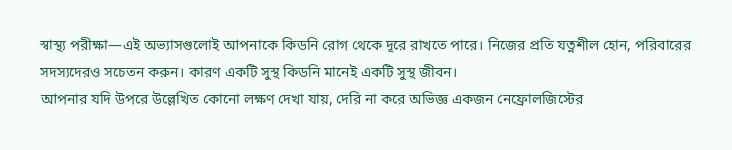স্বাস্থ্য পরীক্ষা—এই অভ্যাসগুলোই আপনাকে কিডনি রোগ থেকে দূরে রাখতে পারে। নিজের প্রতি যত্নশীল হোন, পরিবারের সদস্যদেরও সচেতন করুন। কারণ একটি সুস্থ কিডনি মানেই একটি সুস্থ জীবন।
আপনার যদি উপরে উল্লেখিত কোনো লক্ষণ দেখা যায়, দেরি না করে অভিজ্ঞ একজন নেফ্রোলজিস্টের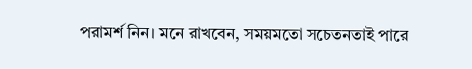পরামর্শ নিন। মনে রাখবেন, সময়মতো সচেতনতাই পারে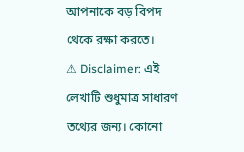আপনাকে বড় বিপদ থেকে রক্ষা করতে।
⚠ Disclaimer: এই লেখাটি শুধুমাত্র সাধারণ তথ্যের জন্য। কোনো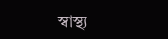স্বাস্থ্য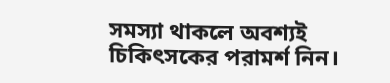সমস্যা থাকলে অবশ্যই চিকিৎসকের পরামর্শ নিন।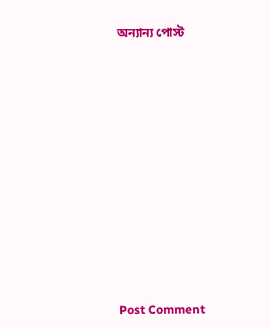অন্যান্য পোস্ট













Post Comment